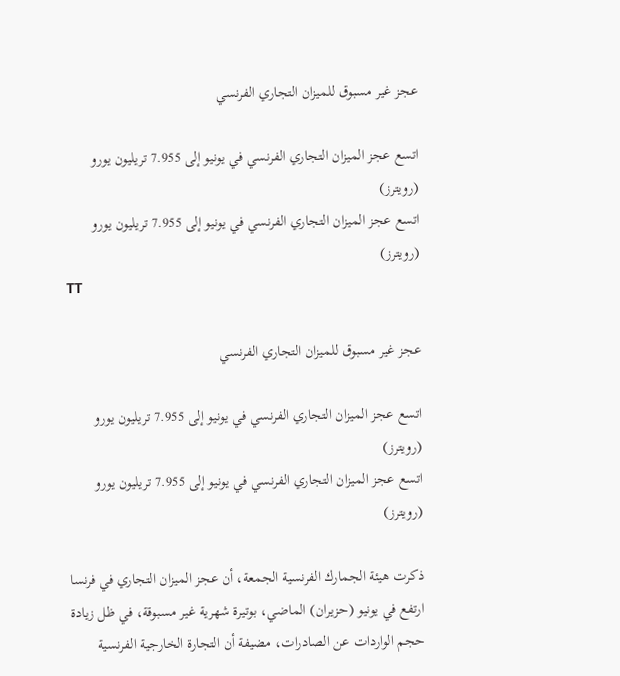عجز غير مسبوق للميزان التجاري الفرنسي

اتسع عجز الميزان التجاري الفرنسي في يونيو إلى 7.955 تريليون يورو (رويترز)
اتسع عجز الميزان التجاري الفرنسي في يونيو إلى 7.955 تريليون يورو (رويترز)
TT

عجز غير مسبوق للميزان التجاري الفرنسي

اتسع عجز الميزان التجاري الفرنسي في يونيو إلى 7.955 تريليون يورو (رويترز)
اتسع عجز الميزان التجاري الفرنسي في يونيو إلى 7.955 تريليون يورو (رويترز)

ذكرت هيئة الجمارك الفرنسية الجمعة، أن عجز الميزان التجاري في فرنسا ارتفع في يونيو (حزيران) الماضي، بوتيرة شهرية غير مسبوقة، في ظل زيادة حجم الواردات عن الصادرات، مضيفة أن التجارة الخارجية الفرنسية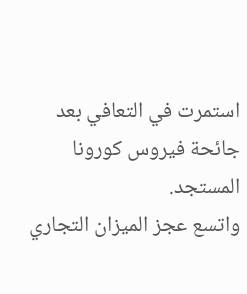استمرت في التعافي بعد جائحة فيروس كورونا المستجد.
واتسع عجز الميزان التجاري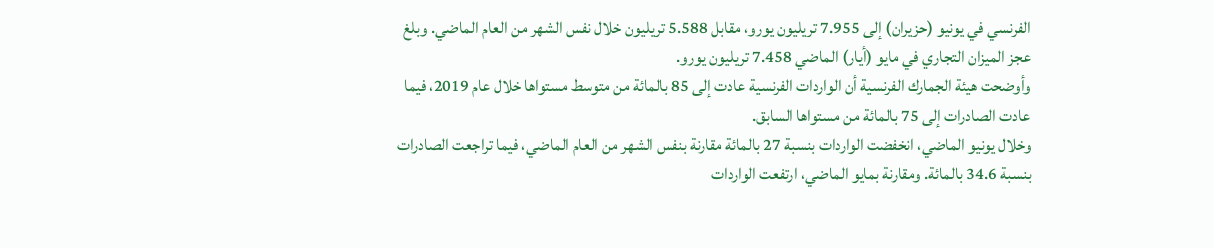الفرنسي في يونيو (حزيران) إلى 7.955 تريليون يورو، مقابل 5.588 تريليون خلال نفس الشهر من العام الماضي. وبلغ عجز الميزان التجاري في مايو (أيار) الماضي 7.458 تريليون يورو.
وأوضحت هيئة الجمارك الفرنسية أن الواردات الفرنسية عادت إلى 85 بالمائة من متوسط مستواها خلال عام 2019، فيما عادت الصادرات إلى 75 بالمائة من مستواها السابق.
وخلال يونيو الماضي، انخفضت الواردات بنسبة 27 بالمائة مقارنة بنفس الشهر من العام الماضي، فيما تراجعت الصادرات بنسبة 34.6 بالمائة. ومقارنة بمايو الماضي، ارتفعت الواردات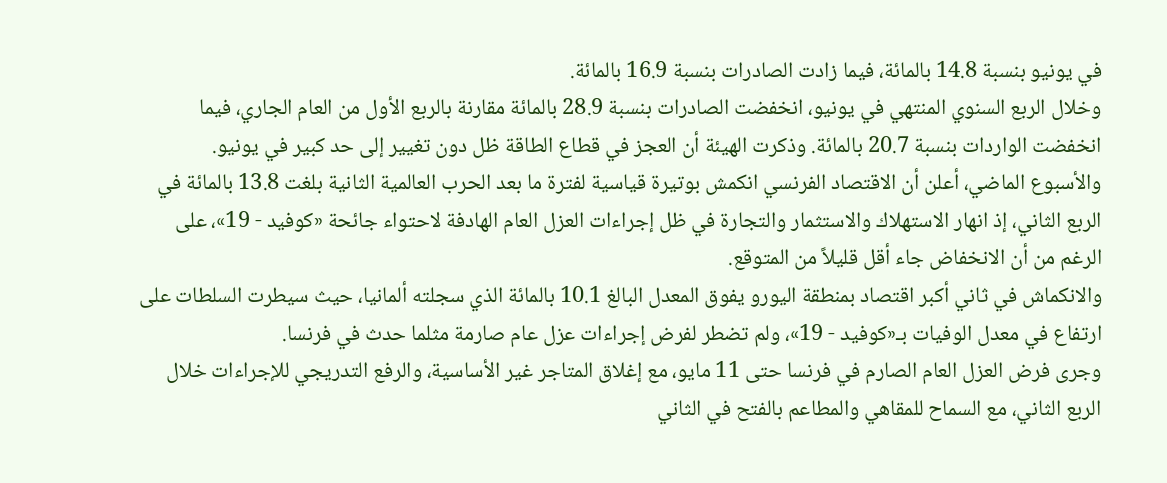في يونيو بنسبة 14.8 بالمائة، فيما زادت الصادرات بنسبة 16.9 بالمائة.
وخلال الربع السنوي المنتهي في يونيو، انخفضت الصادرات بنسبة 28.9 بالمائة مقارنة بالربع الأول من العام الجاري، فيما انخفضت الواردات بنسبة 20.7 بالمائة. وذكرت الهيئة أن العجز في قطاع الطاقة ظل دون تغيير إلى حد كبير في يونيو.
والأسبوع الماضي، أعلن أن الاقتصاد الفرنسي انكمش بوتيرة قياسية لفترة ما بعد الحرب العالمية الثانية بلغت 13.8 بالمائة في الربع الثاني، إذ انهار الاستهلاك والاستثمار والتجارة في ظل إجراءات العزل العام الهادفة لاحتواء جائحة «كوفيد - 19»، على الرغم من أن الانخفاض جاء أقل قليلاً من المتوقع.
والانكماش في ثاني أكبر اقتصاد بمنطقة اليورو يفوق المعدل البالغ 10.1 بالمائة الذي سجلته ألمانيا، حيث سيطرت السلطات على ارتفاع في معدل الوفيات بـ«كوفيد - 19»، ولم تضطر لفرض إجراءات عزل عام صارمة مثلما حدث في فرنسا.
وجرى فرض العزل العام الصارم في فرنسا حتى 11 مايو، مع إغلاق المتاجر غير الأساسية، والرفع التدريجي للإجراءات خلال الربع الثاني، مع السماح للمقاهي والمطاعم بالفتح في الثاني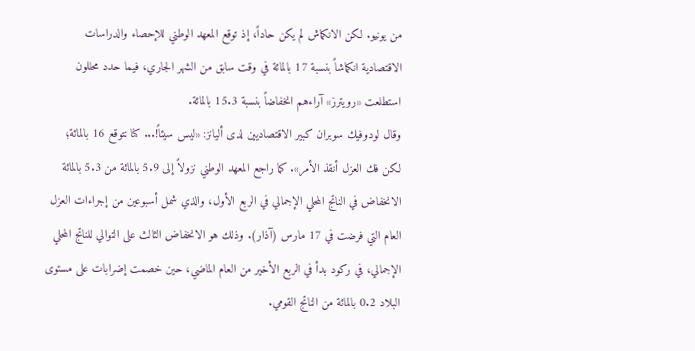من يونيو. لكن الانكماش لم يكن حاداً، إذ توقع المعهد الوطني للإحصاء والدراسات الاقتصادية انكماشاً بنسبة 17 بالمائة في وقت سابق من الشهر الجاري، فيما حدد محللون استطلعت «رويترز» آراءهم انخفاضاً بنسبة 15.3 بالمائة.
وقال لودوفيك سوبران كبير الاقتصاديين لدى أليانز: «ليس سيئاً!... كنا نتوقع 16 بالمائة؛ لكن فك العزل أنقذ الأمر». كما راجع المعهد الوطني نزولاً إلى 5.9 بالمائة من 5.3 بالمائة الانخفاض في الناتج المحلي الإجمالي في الربع الأول، والذي شمل أسبوعين من إجراءات العزل العام التي فرضت في 17 مارس (آذار). وذلك هو الانخفاض الثالث على التوالي للناتج المحلي الإجمالي، في ركود بدأ في الربع الأخير من العام الماضي، حين خصمت إضرابات على مستوى البلاد 0.2 بالمائة من الناتج القومي.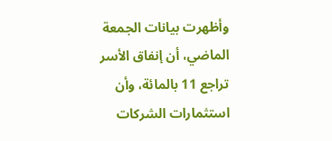وأظهرت بيانات الجمعة الماضي، أن إنفاق الأسر تراجع 11 بالمائة، وأن استثمارات الشركات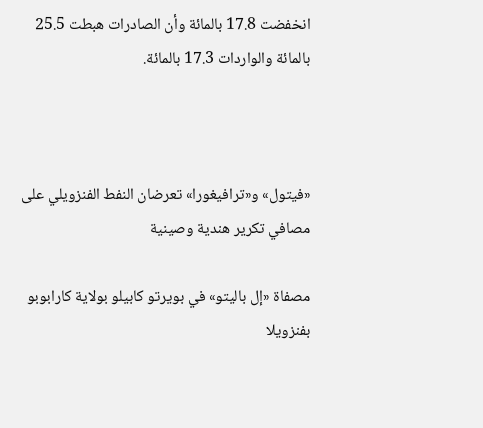انخفضت 17.8 بالمائة وأن الصادرات هبطت 25.5 بالمائة والواردات 17.3 بالمائة.



«فيتول» و«ترافيغورا» تعرضان النفط الفنزويلي على مصافي تكرير هندية وصينية

مصفاة «إل باليتو» في بويرتو كابيلو بولاية كارابوبو بفنزويلا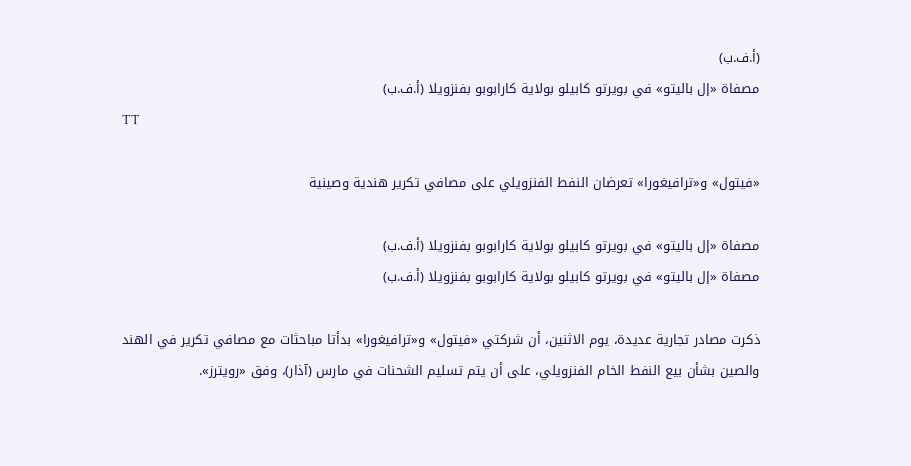(أ.ف.ب)
مصفاة «إل باليتو» في بويرتو كابيلو بولاية كارابوبو بفنزويلا (أ.ف.ب)
TT

«فيتول» و«ترافيغورا» تعرضان النفط الفنزويلي على مصافي تكرير هندية وصينية

مصفاة «إل باليتو» في بويرتو كابيلو بولاية كارابوبو بفنزويلا (أ.ف.ب)
مصفاة «إل باليتو» في بويرتو كابيلو بولاية كارابوبو بفنزويلا (أ.ف.ب)

ذكرت مصادر تجارية عديدة، يوم الاثنين، أن شركتي «فيتول» و«ترافيغورا» بدأتا مباحثات مع مصافي تكرير في الهند والصين بشأن بيع النفط الخام الفنزويلي، على أن يتم تسليم الشحنات في مارس (آذار)، وفق «رويترز».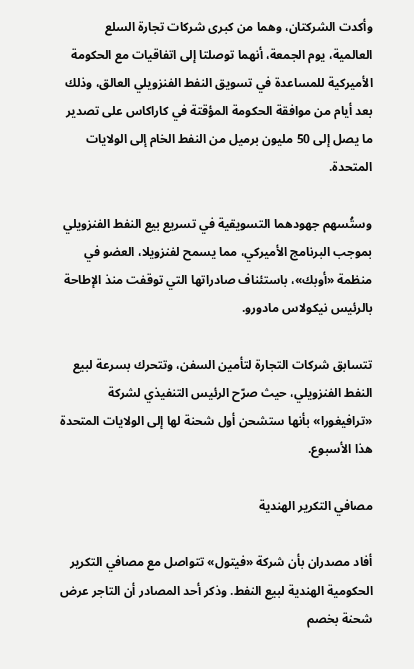وأكدت الشركتان، وهما من كبرى شركات تجارة السلع العالمية، يوم الجمعة، أنهما توصلتا إلى اتفاقيات مع الحكومة الأميركية للمساعدة في تسويق النفط الفنزويلي العالق، وذلك بعد أيام من موافقة الحكومة المؤقتة في كاراكاس على تصدير ما يصل إلى 50 مليون برميل من النفط الخام إلى الولايات المتحدة.

وستُسهم جهودهما التسويقية في تسريع بيع النفط الفنزويلي بموجب البرنامج الأميركي، مما يسمح لفنزويلا، العضو في منظمة «أوبك»، باستئناف صادراتها التي توقفت منذ الإطاحة بالرئيس نيكولاس مادورو.

تتسابق شركات التجارة لتأمين السفن، وتتحرك بسرعة لبيع النفط الفنزويلي، حيث صرّح الرئيس التنفيذي لشركة «ترافيغورا» بأنها ستشحن أول شحنة لها إلى الولايات المتحدة هذا الأسبوع.

مصافي التكرير الهندية

أفاد مصدران بأن شركة «فيتول» تتواصل مع مصافي التكرير الحكومية الهندية لبيع النفط. وذكر أحد المصادر أن التاجر عرض شحنة بخصم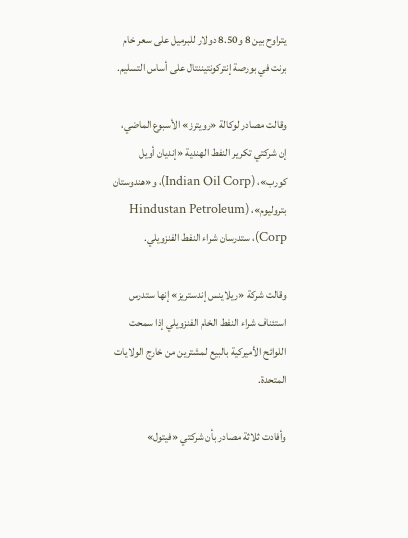يتراوح بين 8 و8.50 دولار للبرميل على سعر خام برنت في بورصة إنتركونتيننتال على أساس التسليم.

وقالت مصادر لوكالة «رويترز» الأسبوع الماضي، إن شركتي تكرير النفط الهندية «إنديان أويل كورب»، (Indian Oil Corp)، و«هندوستان بتروليوم»، (Hindustan Petroleum Corp)، ستدرسان شراء النفط الفنزويلي.

وقالت شركة «ريلاينس إندستريز» إنها ستدرس استئناف شراء النفط الخام الفنزويلي إذا سمحت اللوائح الأميركية بالبيع لمشترين من خارج الولايات المتحدة.

وأفادت ثلاثة مصادر بأن شركتي «فيتول»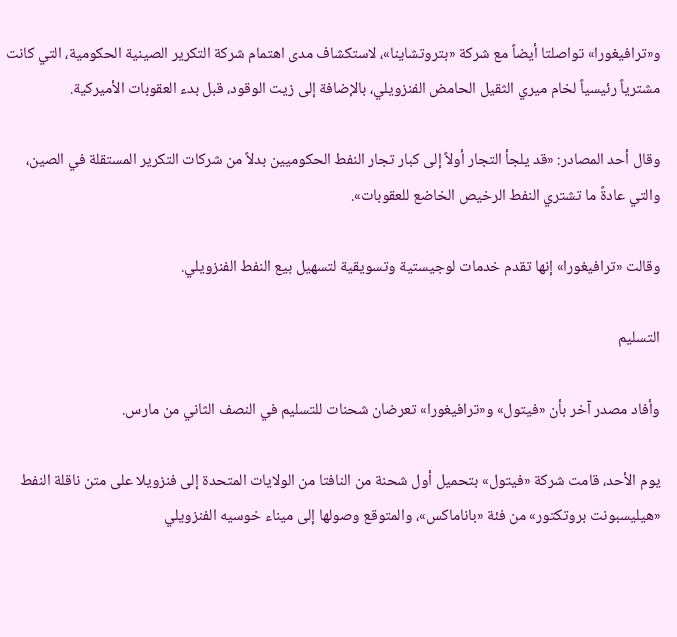و«ترافيغورا» تواصلتا أيضاً مع شركة «بتروتشاينا»، لاستكشاف مدى اهتمام شركة التكرير الصينية الحكومية، التي كانت مشترياً رئيسياً لخام ميري الثقيل الحامض الفنزويلي، بالإضافة إلى زيت الوقود، قبل بدء العقوبات الأميركية.

وقال أحد المصادر: «قد يلجأ التجار أولاً إلى كبار تجار النفط الحكوميين بدلاً من شركات التكرير المستقلة في الصين، والتي عادةً ما تشتري النفط الرخيص الخاضع للعقوبات».

وقالت «ترافيغورا» إنها تقدم خدمات لوجيستية وتسويقية لتسهيل بيع النفط الفنزويلي.

التسليم

وأفاد مصدر آخر بأن «فيتول» و«ترافيغورا» تعرضان شحنات للتسليم في النصف الثاني من مارس.

يوم الأحد، قامت شركة «فيتول» بتحميل أول شحنة من النافتا من الولايات المتحدة إلى فنزويلا على متن ناقلة النفط «هيليسبونت بروتكتور» من فئة «باناماكس»، والمتوقع وصولها إلى ميناء خوسيه الفنزويلي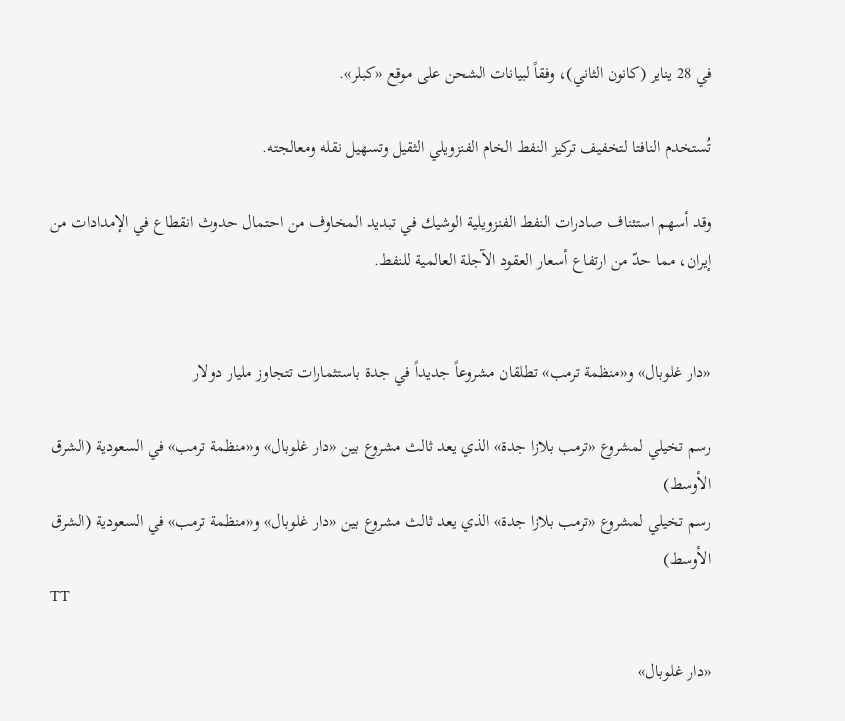في 28 يناير (كانون الثاني)، وفقاً لبيانات الشحن على موقع «كبلر».

تُستخدم النافتا لتخفيف تركيز النفط الخام الفنزويلي الثقيل وتسهيل نقله ومعالجته.

وقد أسهم استئناف صادرات النفط الفنزويلية الوشيك في تبديد المخاوف من احتمال حدوث انقطاع في الإمدادات من إيران، مما حدّ من ارتفاع أسعار العقود الآجلة العالمية للنفط.


«دار غلوبال» و«منظمة ترمب» تطلقان مشروعاً جديداً في جدة باستثمارات تتجاوز مليار دولار

رسم تخيلي لمشروع «ترمب بلازا جدة» الذي يعد ثالث مشروع بين «دار غلوبال» و«منظمة ترمب» في السعودية (الشرق الأوسط)
رسم تخيلي لمشروع «ترمب بلازا جدة» الذي يعد ثالث مشروع بين «دار غلوبال» و«منظمة ترمب» في السعودية (الشرق الأوسط)
TT

«دار غلوبال»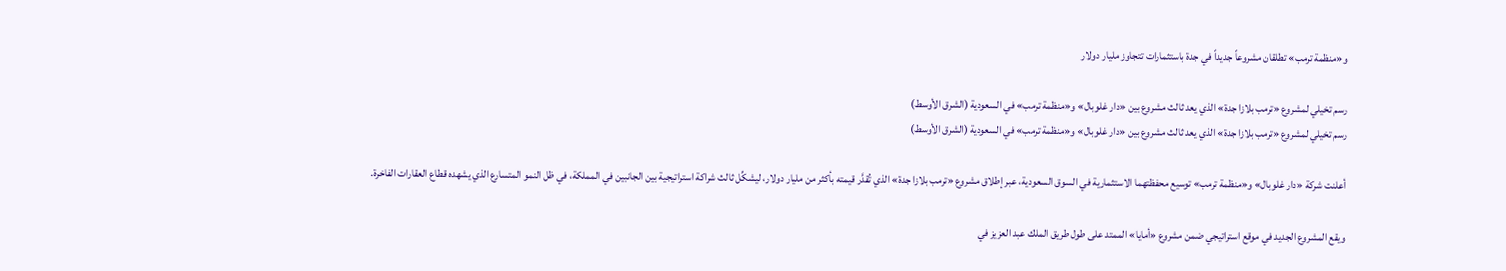و«منظمة ترمب» تطلقان مشروعاً جديداً في جدة باستثمارات تتجاوز مليار دولار

رسم تخيلي لمشروع «ترمب بلازا جدة» الذي يعد ثالث مشروع بين «دار غلوبال» و«منظمة ترمب» في السعودية (الشرق الأوسط)
رسم تخيلي لمشروع «ترمب بلازا جدة» الذي يعد ثالث مشروع بين «دار غلوبال» و«منظمة ترمب» في السعودية (الشرق الأوسط)

أعلنت شركة «دار غلوبال» و«منظمة ترمب» توسيع محفظتهما الاستثمارية في السوق السعودية، عبر إطلاق مشروع «ترمب بلازا جدة» الذي تُقدَّر قيمته بأكثر من مليار دولار، ليشكِّل ثالث شراكة استراتيجية بين الجانبين في المملكة، في ظل النمو المتسارع الذي يشهده قطاع العقارات الفاخرة.

ويقع المشروع الجديد في موقع استراتيجي ضمن مشروع «أمايا» الممتد على طول طريق الملك عبد العزيز في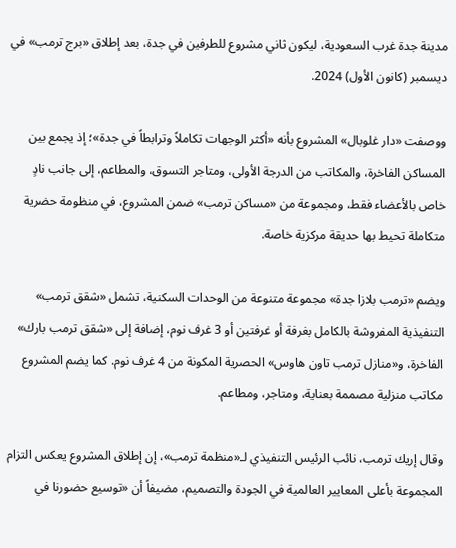مدينة جدة غرب السعودية، ليكون ثاني مشروع للطرفين في جدة، بعد إطلاق «برج ترمب» في ديسمبر (كانون الأول) 2024.

ووصفت «دار غلوبال» المشروع بأنه «أكثر الوجهات تكاملاً وترابطاً في جدة»؛ إذ يجمع بين المساكن الفاخرة، والمكاتب من الدرجة الأولى، ومتاجر التسوق، والمطاعم، إلى جانب نادٍ خاص بالأعضاء فقط، ومجموعة من «مساكن ترمب» ضمن المشروع، في منظومة حضرية متكاملة تحيط بها حديقة مركزية خاصة.

ويضم «ترمب بلازا جدة» مجموعة متنوعة من الوحدات السكنية، تشمل «شقق ترمب» التنفيذية المفروشة بالكامل بغرفة أو غرفتين أو 3 غرف نوم، إضافة إلى «شقق ترمب بارك» الفاخرة، و«منازل ترمب تاون هاوس» الحصرية المكونة من 4 غرف نوم. كما يضم المشروع مكاتب منزلية مصممة بعناية، ومتاجر، ومطاعم.

وقال إريك ترمب، نائب الرئيس التنفيذي لـ«منظمة ترمب»، إن إطلاق المشروع يعكس التزام المجموعة بأعلى المعايير العالمية في الجودة والتصميم، مضيفاً أن «توسيع حضورنا في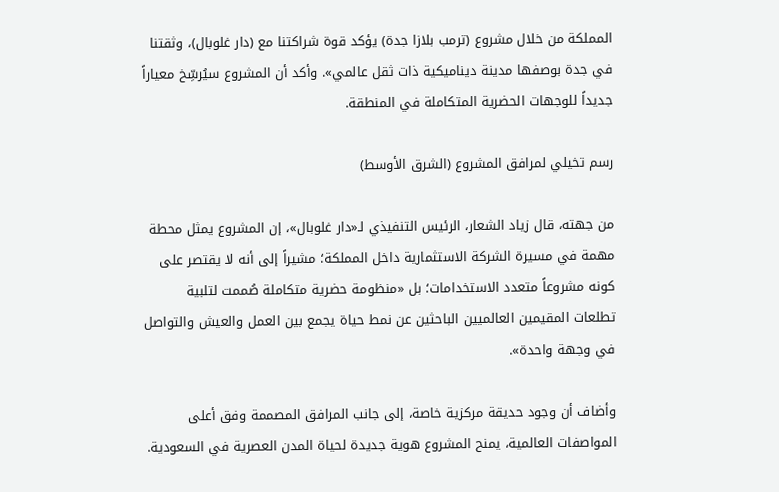المملكة من خلال مشروع (ترمب بلازا جدة) يؤكد قوة شراكتنا مع (دار غلوبال)، وثقتنا في جدة بوصفها مدينة ديناميكية ذات ثقل عالمي». وأكد أن المشروع سيُرسِّخ معياراً جديداً للوجهات الحضرية المتكاملة في المنطقة.

رسم تخيلي لمرافق المشروع (الشرق الأوسط)

من جهته، قال زياد الشعار، الرئيس التنفيذي لـ«دار غلوبال»، إن المشروع يمثل محطة مهمة في مسيرة الشركة الاستثمارية داخل المملكة؛ مشيراً إلى أنه لا يقتصر على كونه مشروعاً متعدد الاستخدامات؛ بل «منظومة حضرية متكاملة صُممت لتلبية تطلعات المقيمين العالميين الباحثين عن نمط حياة يجمع بين العمل والعيش والتواصل في وجهة واحدة».

وأضاف أن وجود حديقة مركزية خاصة، إلى جانب المرافق المصممة وفق أعلى المواصفات العالمية، يمنح المشروع هوية جديدة لحياة المدن العصرية في السعودية.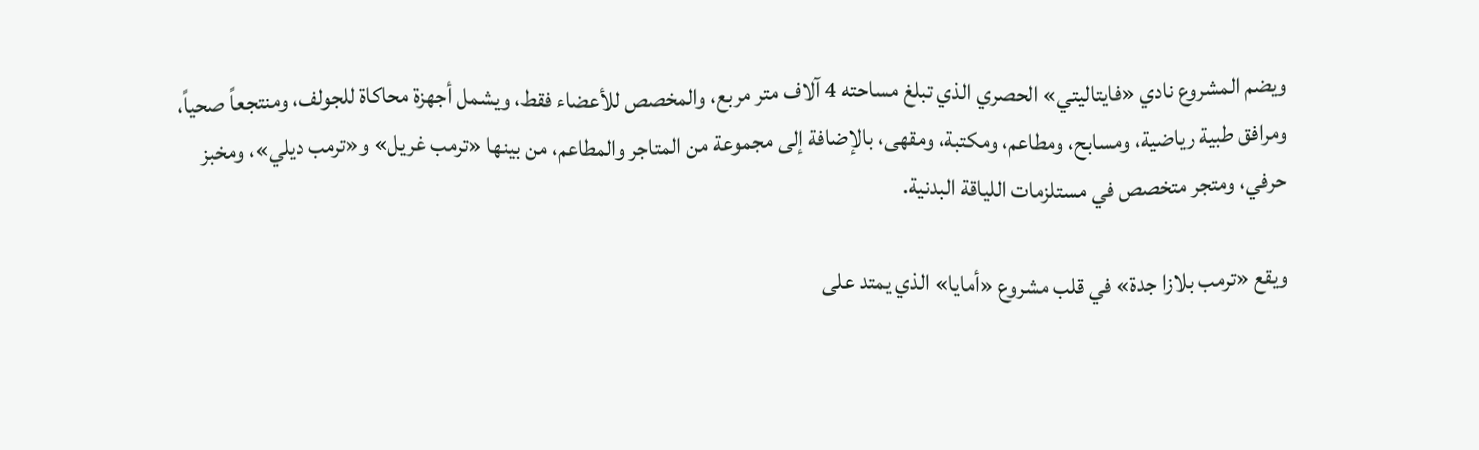ويضم المشروع نادي «فايتاليتي» الحصري الذي تبلغ مساحته 4 آلاف متر مربع، والمخصص للأعضاء فقط، ويشمل أجهزة محاكاة للجولف، ومنتجعاً صحياً، ومرافق طبية رياضية، ومسابح، ومطاعم، ومكتبة، ومقهى، بالإضافة إلى مجموعة من المتاجر والمطاعم، من بينها «ترمب غريل» و«ترمب ديلي»، ومخبز حرفي، ومتجر متخصص في مستلزمات اللياقة البدنية.

ويقع «ترمب بلازا جدة» في قلب مشروع «أمايا» الذي يمتد على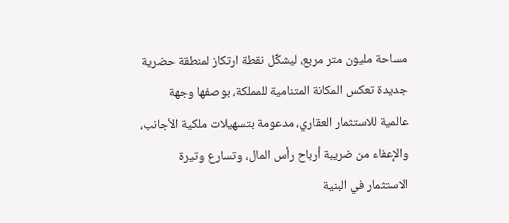مساحة مليون متر مربع، ليشكِّل نقطة ارتكاز لمنطقة حضرية جديدة تعكس المكانة المتنامية للمملكة، بوصفها وجهة عالمية للاستثمار العقاري، مدعومة بتسهيلات ملكية الأجانب، والإعفاء من ضريبة أرباح رأس المال، وتسارع وتيرة الاستثمار في البنية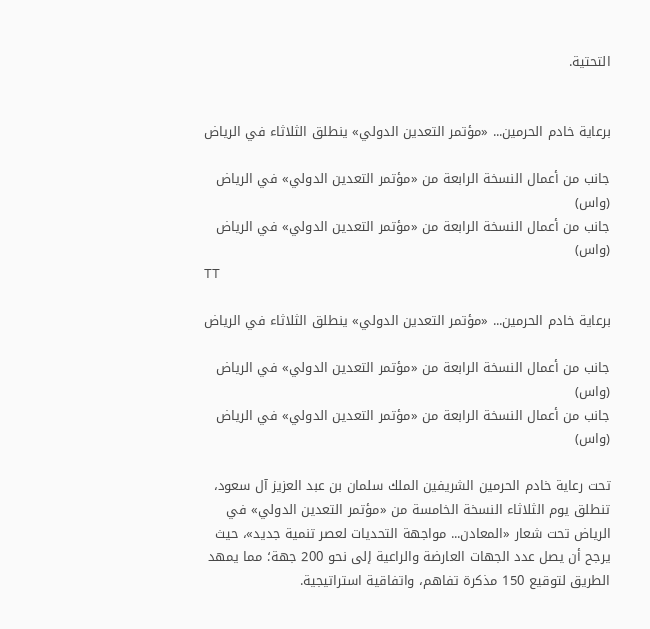التحتية.


برعاية خادم الحرمين... «مؤتمر التعدين الدولي» ينطلق الثلاثاء في الرياض

جانب من أعمال النسخة الرابعة من «مؤتمر التعدين الدولي» في الرياض (واس)
جانب من أعمال النسخة الرابعة من «مؤتمر التعدين الدولي» في الرياض (واس)
TT

برعاية خادم الحرمين... «مؤتمر التعدين الدولي» ينطلق الثلاثاء في الرياض

جانب من أعمال النسخة الرابعة من «مؤتمر التعدين الدولي» في الرياض (واس)
جانب من أعمال النسخة الرابعة من «مؤتمر التعدين الدولي» في الرياض (واس)

تحت رعاية خادم الحرمين الشريفين الملك سلمان بن عبد العزيز آل سعود، تنطلق يوم الثلاثاء النسخة الخامسة من «مؤتمر التعدين الدولي» في الرياض تحت شعار «المعادن... مواجهة التحديات لعصر تنمية جديد»، حيث يرجح أن يصل عدد الجهات العارضة والراعية إلى نحو 200 جهة؛ مما يمهد الطريق لتوقيع 150 مذكرة تفاهم، واتفاقية استراتيجية.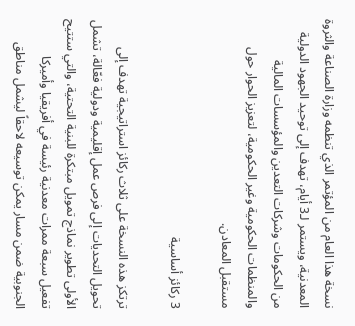نسخة هذا العام من المؤتمر الذي تنظمه وزارة الصناعة والثروة المعدنية، ويستمر لـ3 أيام، تهدف إلى توحيد الجهود الدولية من الحكومات وشركات التعدين والمؤسسات المالية والمنظمات الحكومية وغير الحكومية، لتعزيز الحوار حول مستقبل المعادن.

3 ركائز أساسية

ترتكز هذه النسخة على ثلاث ركائز استراتيجية تهدف إلى تحويل التحديات إلى فرص عمل إقليمية ودولية فعّالة، تشمل الأولى تطوير نماذج تمويل مبتكرة للبنية التحتية، والتي ستتيح تفعيل سبعة ممرات معدنية رئيسة في أفريقيا وأميركا الجنوبية ضمن مسار يمكن توسيعه لاحقاً ليشمل مناطق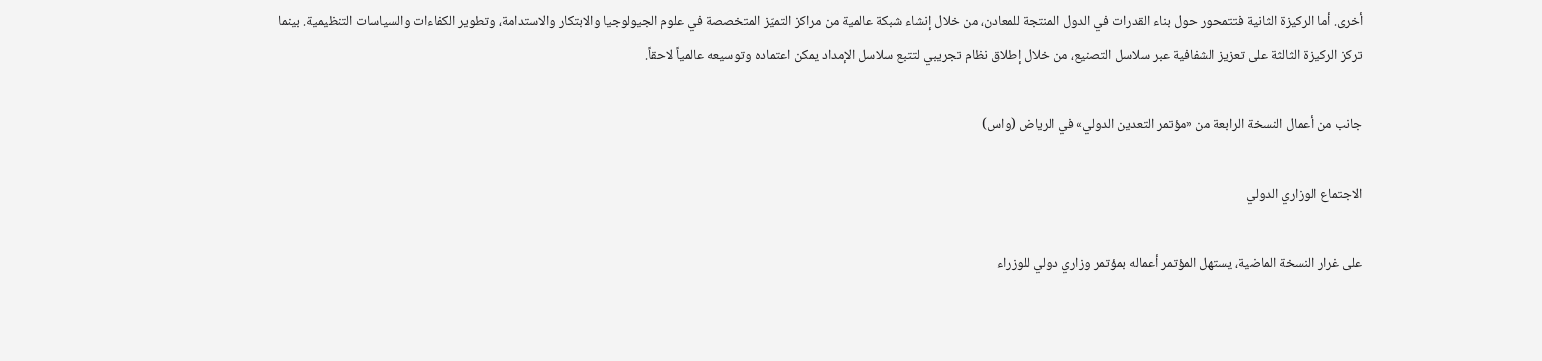أخرى. أما الركيزة الثانية فتتمحور حول بناء القدرات في الدول المنتجة للمعادن، من خلال إنشاء شبكة عالمية من مراكز التميّز المتخصصة في علوم الجيولوجيا والابتكار والاستدامة، وتطوير الكفاءات والسياسات التنظيمية. بينما تركز الركيزة الثالثة على تعزيز الشفافية عبر سلاسل التصنيع، من خلال إطلاق نظام تجريبي لتتبع سلاسل الإمداد يمكن اعتماده وتوسيعه عالمياً لاحقاً.

جانب من أعمال النسخة الرابعة من «مؤتمر التعدين الدولي» في الرياض (واس)

الاجتماع الوزاري الدولي

على غرار النسخة الماضية، يستهل المؤتمر أعماله بمؤتمر وزاري دولي للوزراء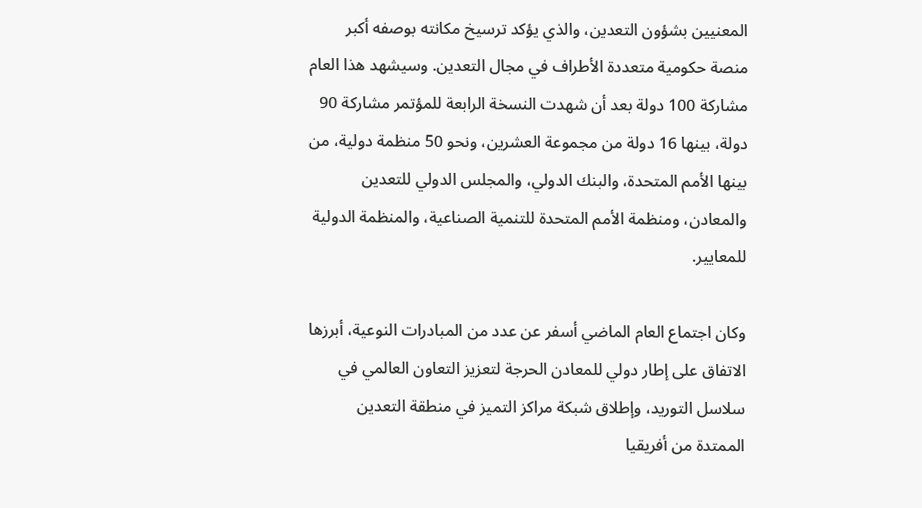المعنيين بشؤون التعدين، والذي يؤكد ترسيخ مكانته بوصفه أكبر منصة حكومية متعددة الأطراف في مجال التعدين. وسيشهد هذا العام مشاركة 100 دولة بعد أن شهدت النسخة الرابعة للمؤتمر مشاركة 90 دولة، بينها 16 دولة من مجموعة العشرين، ونحو 50 منظمة دولية، من بينها الأمم المتحدة، والبنك الدولي، والمجلس الدولي للتعدين والمعادن، ومنظمة الأمم المتحدة للتنمية الصناعية، والمنظمة الدولية للمعايير.

وكان اجتماع العام الماضي أسفر عن عدد من المبادرات النوعية، أبرزها الاتفاق على إطار دولي للمعادن الحرجة لتعزيز التعاون العالمي في سلاسل التوريد، وإطلاق شبكة مراكز التميز في منطقة التعدين الممتدة من أفريقيا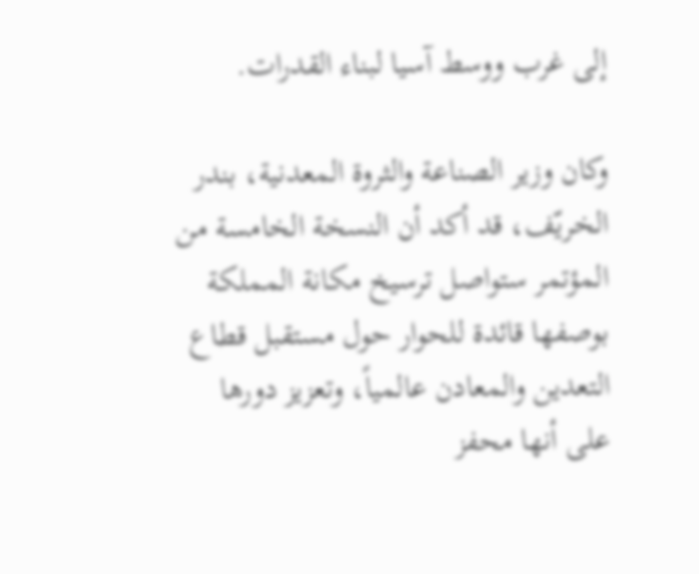إلى غرب ووسط آسيا لبناء القدرات.

وكان وزير الصناعة والثروة المعدنية، بندر الخريّف، قد أكد أن النسخة الخامسة من المؤتمر ستواصل ترسيخ مكانة المملكة بوصفها قائدة للحوار حول مستقبل قطاع التعدين والمعادن عالمياً، وتعزيز دورها على أنها محفز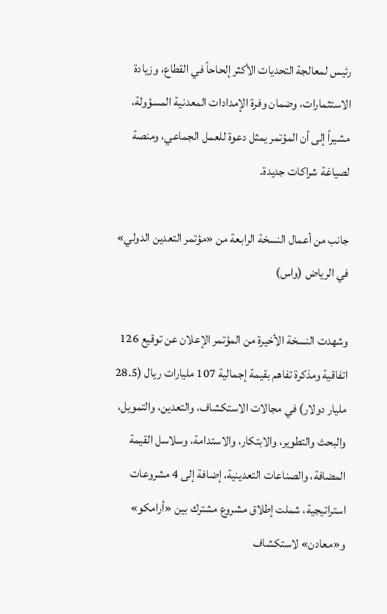رئيس لمعالجة التحديات الأكثر إلحاحاً في القطاع، وزيادة الاستثمارات، وضمان وفرة الإمدادات المعدنية المسؤولة، مشيراً إلى أن المؤتمر يمثل دعوة للعمل الجماعي، ومنصة لصياغة شراكات جديدة.

جانب من أعمال النسخة الرابعة من «مؤتمر التعدين الدولي» في الرياض (واس)

وشهدت النسخة الأخيرة من المؤتمر الإعلان عن توقيع 126 اتفاقية ومذكرة تفاهم بقيمة إجمالية 107 مليارات ريال (28.5 مليار دولار) في مجالات الاستكشاف، والتعدين، والتمويل، والبحث والتطوير، والابتكار، والاستدامة، وسلاسل القيمة المضافة، والصناعات التعدينية، إضافة إلى 4 مشروعات استراتيجية، شملت إطلاق مشروع مشترك بين «أرامكو» و«معادن» لاستكشاف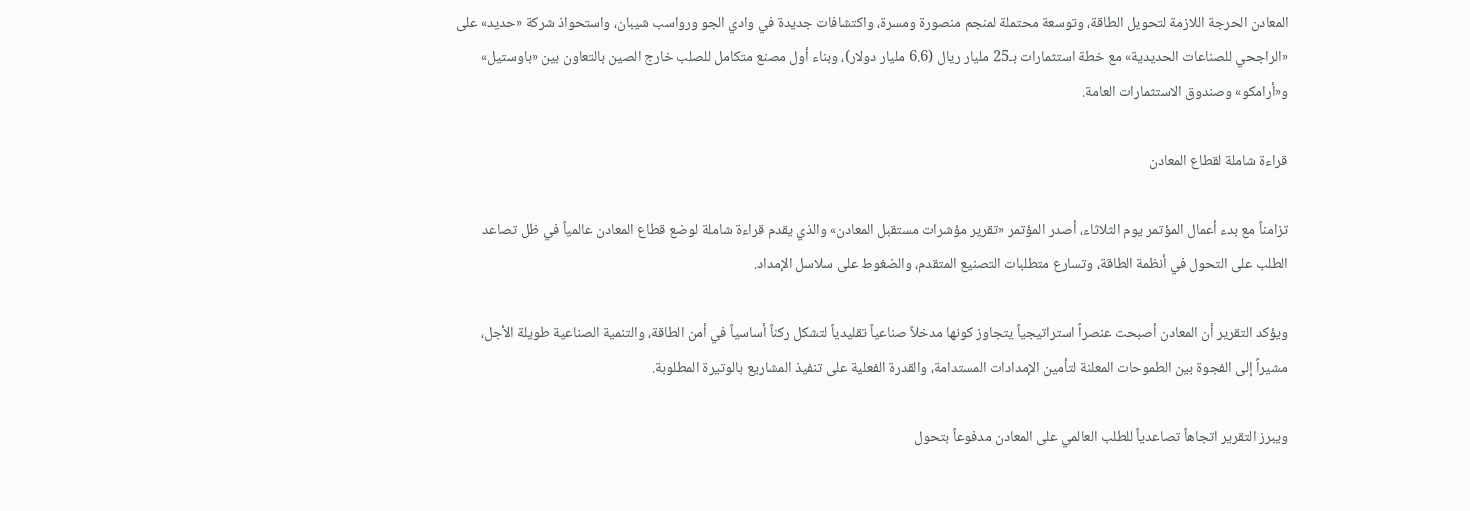المعادن الحرجة اللازمة لتحويل الطاقة، وتوسعة محتملة لمنجم منصورة ومسرة، واكتشافات جديدة في وادي الجو ورواسب شيبان، واستحواذ شركة «حديد» على «الراجحي للصناعات الحديدية» مع خطة استثمارات بـ25 مليار ريال (6.6 مليار دولار)، وبناء أول مصنع متكامل للصلب خارج الصين بالتعاون بين «باوستيل» و«أرامكو» وصندوق الاستثمارات العامة.

قراءة شاملة لقطاع المعادن

تزامناً مع بدء أعمال المؤتمر يوم الثلاثاء، أصدر المؤتمر «تقرير مؤشرات مستقبل المعادن» والذي يقدم قراءة شاملة لوضع قطاع المعادن عالمياً في ظل تصاعد الطلب على التحول في أنظمة الطاقة، وتسارع متطلبات التصنيع المتقدم، والضغوط على سلاسل الإمداد.

ويؤكد التقرير أن المعادن أصبحت عنصراً استراتيجياً يتجاوز كونها مدخلاً صناعياً تقليدياً لتشكل ركناً أساسياً في أمن الطاقة، والتنمية الصناعية طويلة الأجل، مشيراً إلى الفجوة بين الطموحات المعلنة لتأمين الإمدادات المستدامة، والقدرة الفعلية على تنفيذ المشاريع بالوتيرة المطلوبة.

ويبرز التقرير اتجاهاً تصاعدياً للطلب العالمي على المعادن مدفوعاً بتحول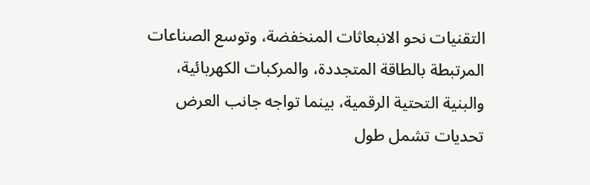التقنيات نحو الانبعاثات المنخفضة، وتوسع الصناعات المرتبطة بالطاقة المتجددة، والمركبات الكهربائية، والبنية التحتية الرقمية، بينما تواجه جانب العرض تحديات تشمل طول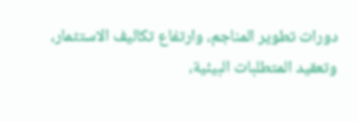دورات تطوير المناجم، وارتفاع تكاليف الاستثمار، وتعقيد المتطلبات البيئية،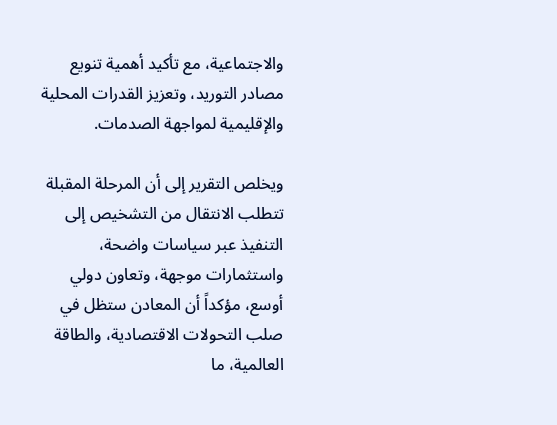والاجتماعية، مع تأكيد أهمية تنويع مصادر التوريد، وتعزيز القدرات المحلية والإقليمية لمواجهة الصدمات.

ويخلص التقرير إلى أن المرحلة المقبلة تتطلب الانتقال من التشخيص إلى التنفيذ عبر سياسات واضحة، واستثمارات موجهة، وتعاون دولي أوسع، مؤكداً أن المعادن ستظل في صلب التحولات الاقتصادية، والطاقة العالمية، ما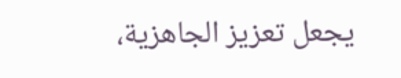يجعل تعزيز الجاهزية،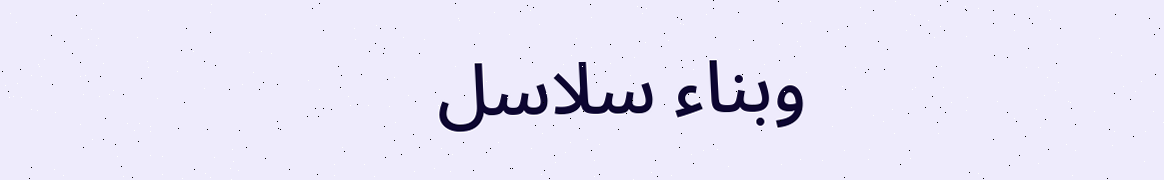وبناء سلاسل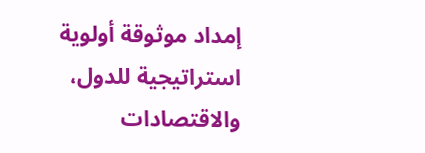إمداد موثوقة أولوية استراتيجية للدول، والاقتصادات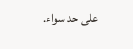على حد سواء.